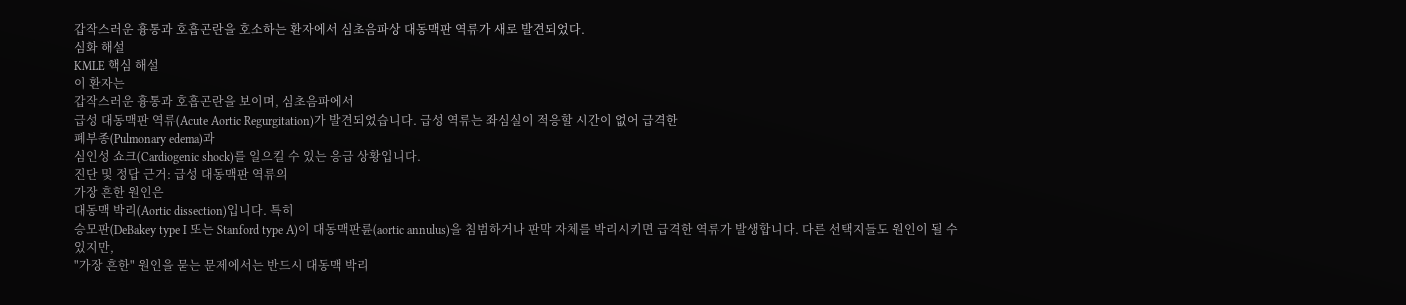갑작스러운 흉통과 호흡곤란을 호소하는 환자에서 심초음파상 대동맥판 역류가 새로 발견되었다.
심화 해설
KMLE 핵심 해설
이 환자는
갑작스러운 흉통과 호흡곤란을 보이며, 심초음파에서
급성 대동맥판 역류(Acute Aortic Regurgitation)가 발견되었습니다. 급성 역류는 좌심실이 적응할 시간이 없어 급격한
폐부종(Pulmonary edema)과
심인성 쇼크(Cardiogenic shock)를 일으킬 수 있는 응급 상황입니다.
진단 및 정답 근거: 급성 대동맥판 역류의
가장 흔한 원인은
대동맥 박리(Aortic dissection)입니다. 특히
승모판(DeBakey type I 또는 Stanford type A)이 대동맥판륜(aortic annulus)을 침범하거나 판막 자체를 박리시키면 급격한 역류가 발생합니다. 다른 선택지들도 원인이 될 수 있지만,
"가장 흔한" 원인을 묻는 문제에서는 반드시 대동맥 박리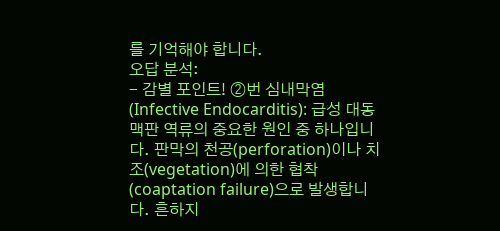를 기억해야 합니다.
오답 분석:
- 감별 포인트! ②번 심내막염(Infective Endocarditis): 급성 대동맥판 역류의 중요한 원인 중 하나입니다. 판막의 천공(perforation)이나 치조(vegetation)에 의한 협착(coaptation failure)으로 발생합니다. 흔하지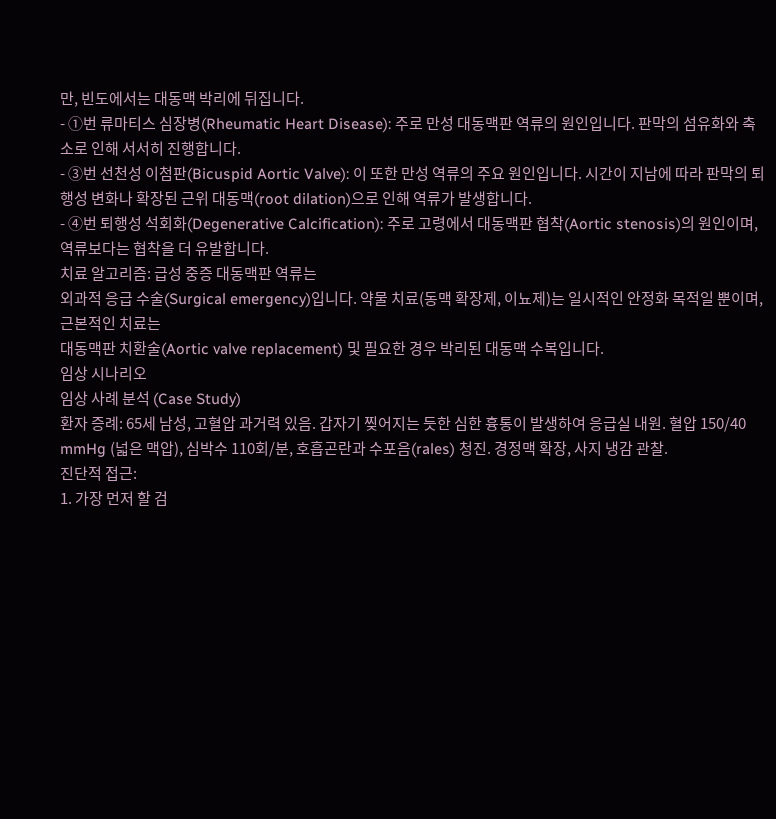만, 빈도에서는 대동맥 박리에 뒤집니다.
- ①번 류마티스 심장병(Rheumatic Heart Disease): 주로 만성 대동맥판 역류의 원인입니다. 판막의 섬유화와 축소로 인해 서서히 진행합니다.
- ③번 선천성 이첨판(Bicuspid Aortic Valve): 이 또한 만성 역류의 주요 원인입니다. 시간이 지남에 따라 판막의 퇴행성 변화나 확장된 근위 대동맥(root dilation)으로 인해 역류가 발생합니다.
- ④번 퇴행성 석회화(Degenerative Calcification): 주로 고령에서 대동맥판 협착(Aortic stenosis)의 원인이며, 역류보다는 협착을 더 유발합니다.
치료 알고리즘: 급성 중증 대동맥판 역류는
외과적 응급 수술(Surgical emergency)입니다. 약물 치료(동맥 확장제, 이뇨제)는 일시적인 안정화 목적일 뿐이며, 근본적인 치료는
대동맥판 치환술(Aortic valve replacement) 및 필요한 경우 박리된 대동맥 수복입니다.
임상 시나리오
임상 사례 분석 (Case Study)
환자 증례: 65세 남성, 고혈압 과거력 있음. 갑자기 찢어지는 듯한 심한 흉통이 발생하여 응급실 내원. 혈압 150/40 mmHg (넓은 맥압), 심박수 110회/분, 호흡곤란과 수포음(rales) 청진. 경정맥 확장, 사지 냉감 관찰.
진단적 접근:
1. 가장 먼저 할 검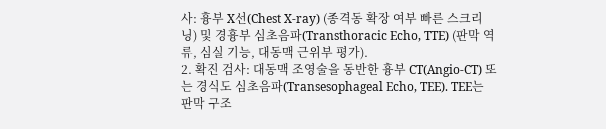사: 흉부 X선(Chest X-ray) (종격동 확장 여부 빠른 스크리닝) 및 경흉부 심초음파(Transthoracic Echo, TTE) (판막 역류, 심실 기능, 대동맥 근위부 평가).
2. 확진 검사: 대동맥 조영술을 동반한 흉부 CT(Angio-CT) 또는 경식도 심초음파(Transesophageal Echo, TEE). TEE는 판막 구조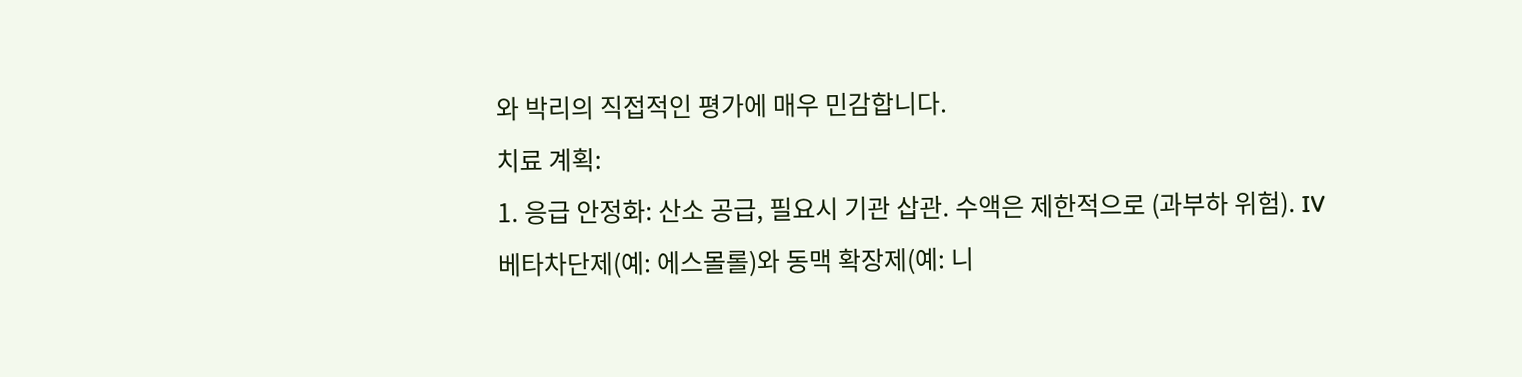와 박리의 직접적인 평가에 매우 민감합니다.
치료 계획:
1. 응급 안정화: 산소 공급, 필요시 기관 삽관. 수액은 제한적으로 (과부하 위험). IV 베타차단제(예: 에스몰롤)와 동맥 확장제(예: 니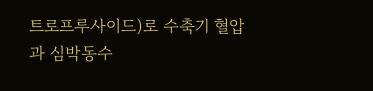트로프루사이드)로 수축기 혈압과 심박동수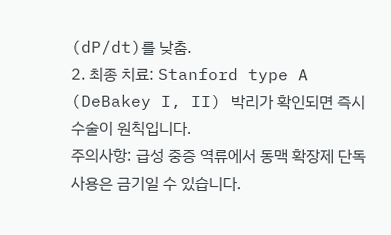(dP/dt)를 낮춤.
2. 최종 치료: Stanford type A (DeBakey I, II) 박리가 확인되면 즉시 수술이 원칙입니다.
주의사항: 급성 중증 역류에서 동맥 확장제 단독 사용은 금기일 수 있습니다.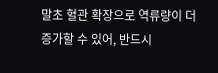말초 혈관 확장으로 역류량이 더 증가할 수 있어, 반드시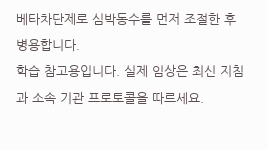베타차단제로 심박동수를 먼저 조절한 후 병용합니다.
학습 참고용입니다. 실제 임상은 최신 지침과 소속 기관 프로토콜을 따르세요.